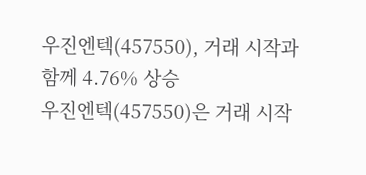우진엔텍(457550), 거래 시작과 함께 4.76% 상승
우진엔텍(457550)은 거래 시작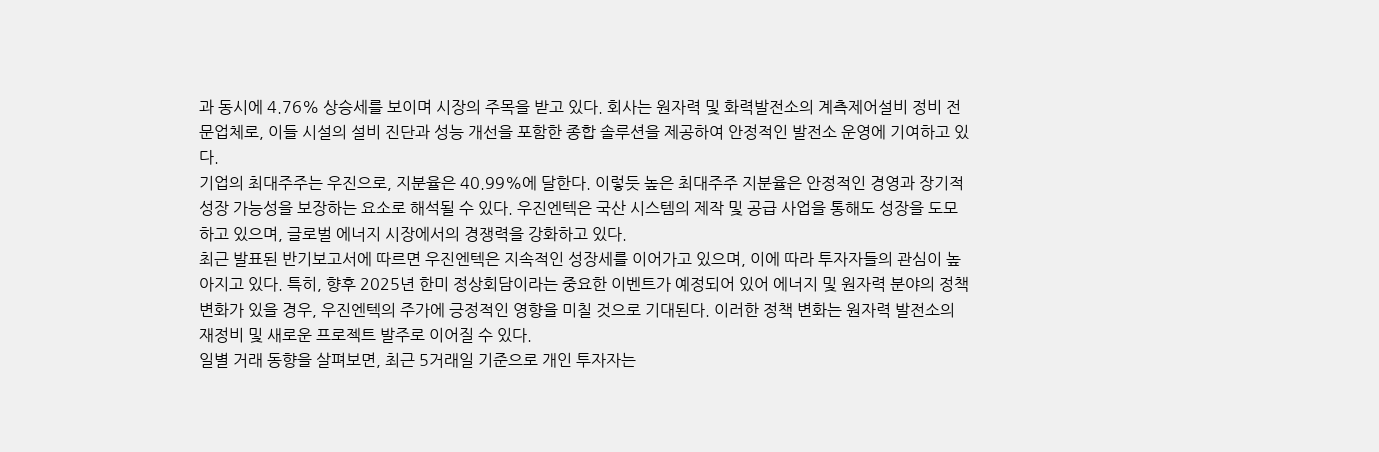과 동시에 4.76% 상승세를 보이며 시장의 주목을 받고 있다. 회사는 원자력 및 화력발전소의 계측제어설비 정비 전문업체로, 이들 시설의 설비 진단과 성능 개선을 포함한 종합 솔루션을 제공하여 안정적인 발전소 운영에 기여하고 있다.
기업의 최대주주는 우진으로, 지분율은 40.99%에 달한다. 이렇듯 높은 최대주주 지분율은 안정적인 경영과 장기적 성장 가능성을 보장하는 요소로 해석될 수 있다. 우진엔텍은 국산 시스템의 제작 및 공급 사업을 통해도 성장을 도모하고 있으며, 글로벌 에너지 시장에서의 경쟁력을 강화하고 있다.
최근 발표된 반기보고서에 따르면 우진엔텍은 지속적인 성장세를 이어가고 있으며, 이에 따라 투자자들의 관심이 높아지고 있다. 특히, 향후 2025년 한미 정상회담이라는 중요한 이벤트가 예정되어 있어 에너지 및 원자력 분야의 정책 변화가 있을 경우, 우진엔텍의 주가에 긍정적인 영향을 미칠 것으로 기대된다. 이러한 정책 변화는 원자력 발전소의 재정비 및 새로운 프로젝트 발주로 이어질 수 있다.
일별 거래 동향을 살펴보면, 최근 5거래일 기준으로 개인 투자자는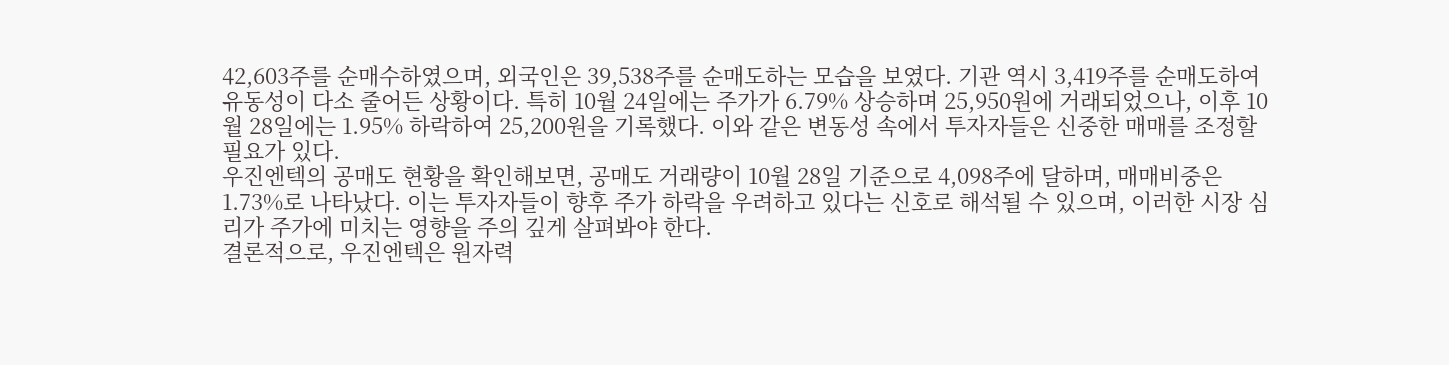42,603주를 순매수하였으며, 외국인은 39,538주를 순매도하는 모습을 보였다. 기관 역시 3,419주를 순매도하여 유동성이 다소 줄어든 상황이다. 특히 10월 24일에는 주가가 6.79% 상승하며 25,950원에 거래되었으나, 이후 10월 28일에는 1.95% 하락하여 25,200원을 기록했다. 이와 같은 변동성 속에서 투자자들은 신중한 매매를 조정할 필요가 있다.
우진엔텍의 공매도 현황을 확인해보면, 공매도 거래량이 10월 28일 기준으로 4,098주에 달하며, 매매비중은 1.73%로 나타났다. 이는 투자자들이 향후 주가 하락을 우려하고 있다는 신호로 해석될 수 있으며, 이러한 시장 심리가 주가에 미치는 영향을 주의 깊게 살펴봐야 한다.
결론적으로, 우진엔텍은 원자력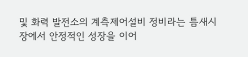및 화력 발전소의 계측제어설비 정비라는 틈새시장에서 안정적인 성장을 이어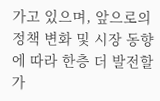가고 있으며, 앞으로의 정책 변화 및 시장 동향에 따라 한층 더 발전할 가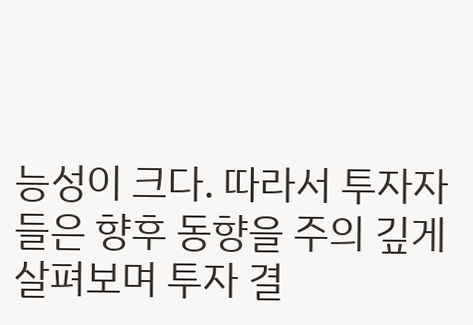능성이 크다. 따라서 투자자들은 향후 동향을 주의 깊게 살펴보며 투자 결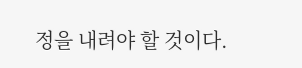정을 내려야 할 것이다.